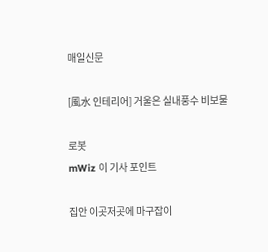매일신문

[風水 인테리어] 거울은 실내풍수 비보물

로봇
mWiz 이 기사 포인트

집안 이곳저곳에 마구잡이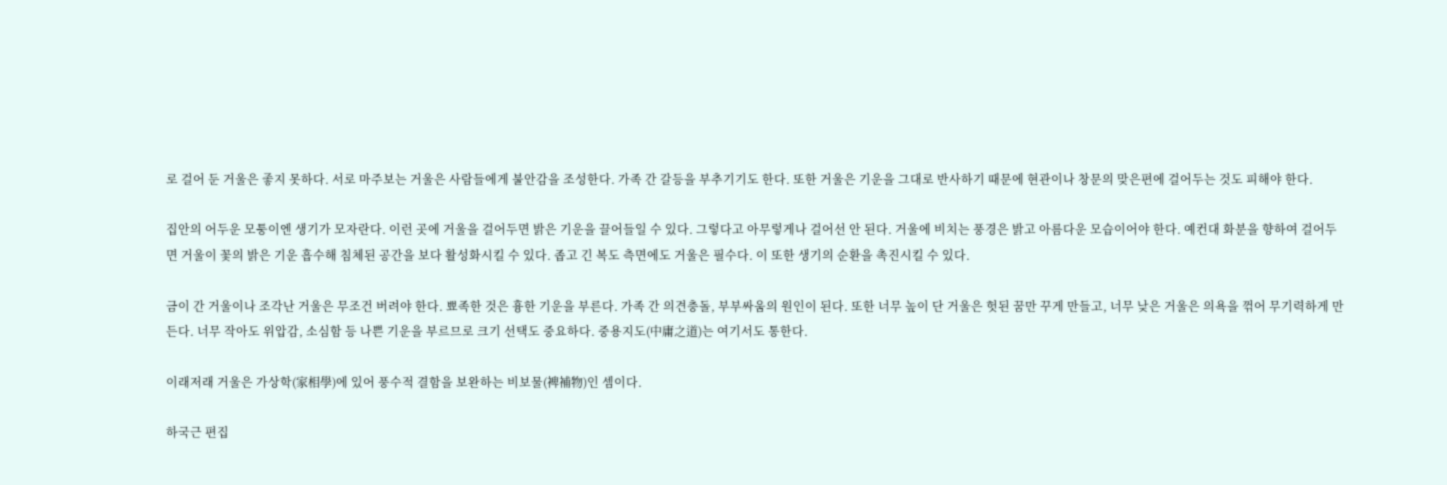로 걸어 둔 거울은 좋지 못하다. 서로 마주보는 거울은 사람들에게 불안감을 조성한다. 가족 간 갈등을 부추기기도 한다. 또한 거울은 기운을 그대로 반사하기 때문에 현관이나 창문의 맞은편에 걸어두는 것도 피해야 한다.

집안의 어두운 모퉁이엔 생기가 모자란다. 이런 곳에 거울을 걸어두면 밝은 기운을 끌어들일 수 있다. 그렇다고 아무렇게나 걸어선 안 된다. 거울에 비치는 풍경은 밝고 아름다운 모습이어야 한다. 예컨대 화분을 향하여 걸어두면 거울이 꽃의 밝은 기운 흡수해 침체된 공간을 보다 활성화시킬 수 있다. 좁고 긴 복도 측면에도 거울은 필수다. 이 또한 생기의 순환을 촉진시킬 수 있다.

금이 간 거울이나 조각난 거울은 무조건 버려야 한다. 뾰족한 것은 흉한 기운을 부른다. 가족 간 의견충돌, 부부싸움의 원인이 된다. 또한 너무 높이 단 거울은 헛된 꿈만 꾸게 만들고, 너무 낮은 거울은 의욕을 꺾어 무기력하게 만든다. 너무 작아도 위압감, 소심함 등 나쁜 기운을 부르므로 크기 선택도 중요하다. 중용지도(中庸之道)는 여기서도 통한다.

이래저래 거울은 가상학(家相學)에 있어 풍수적 결함을 보완하는 비보물(裨補物)인 셈이다.

하국근 편집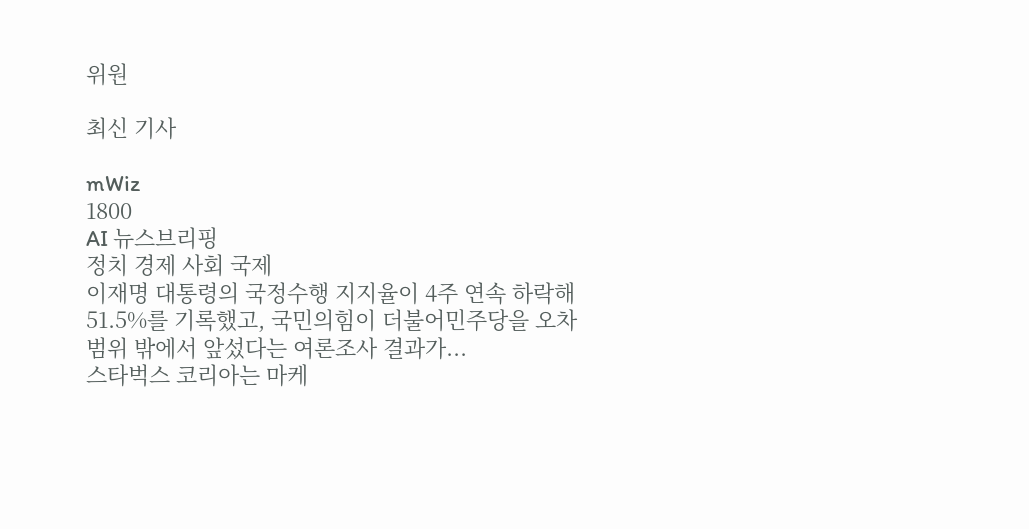위원

최신 기사

mWiz
1800
AI 뉴스브리핑
정치 경제 사회 국제
이재명 대통령의 국정수행 지지율이 4주 연속 하락해 51.5%를 기록했고, 국민의힘이 더불어민주당을 오차범위 밖에서 앞섰다는 여론조사 결과가...
스타벅스 코리아는 마케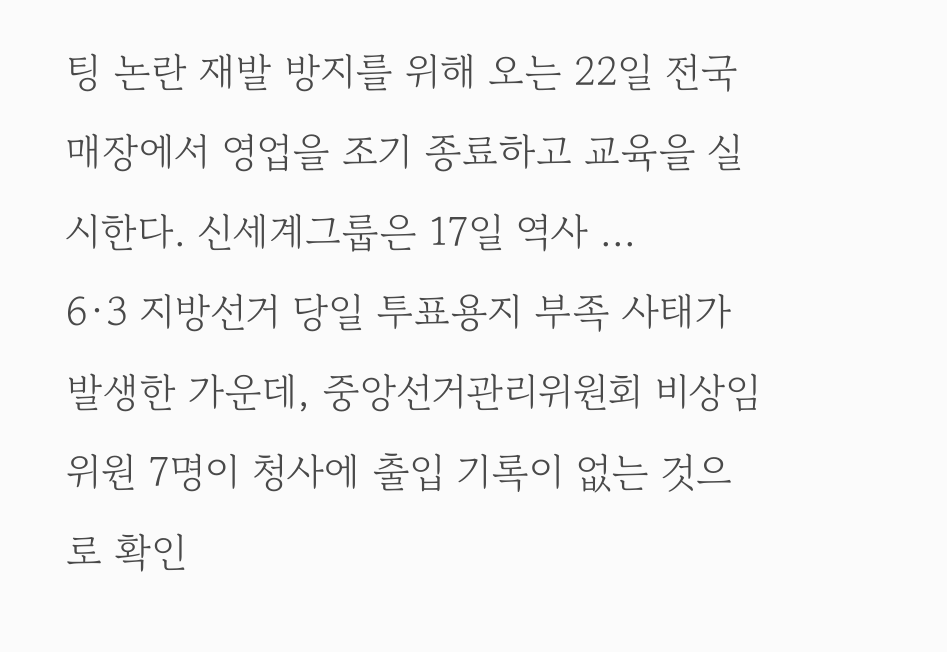팅 논란 재발 방지를 위해 오는 22일 전국 매장에서 영업을 조기 종료하고 교육을 실시한다. 신세계그룹은 17일 역사 ...
6·3 지방선거 당일 투표용지 부족 사태가 발생한 가운데, 중앙선거관리위원회 비상임위원 7명이 청사에 출입 기록이 없는 것으로 확인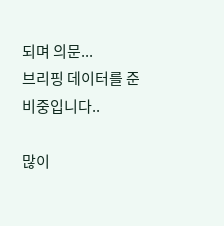되며 의문...
브리핑 데이터를 준비중입니다..

많이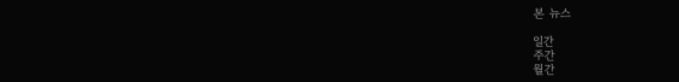본 뉴스

일간
주간
월간